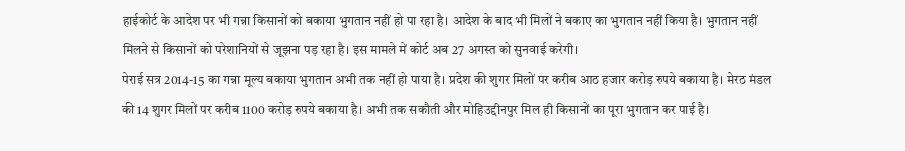हाईकोर्ट के आदेश पर भी गन्ना किसानों को बकाया भुगतान नहीं हो पा रहा है। आदेश के बाद भी मिलों ने बकाए का भुगतान नहीं किया है। भुगतान नहीं मिलने से किसानों को परेशानियों से जूझना पड़ रहा है। इस मामले में कोर्ट अब 27 अगस्त को सुनवाई करेगी।
पेराई सत्र 2014-15 का गन्ना मूल्य बकाया भुगतान अभी तक नहीं हो पाया है। प्रदेश की शुगर मिलों पर करीब आठ हजार करोड़ रुपये बकाया है। मेरठ मंडल की 14 शुगर मिलों पर करीब 1100 करोड़ रुपये बकाया है। अभी तक सकौती और मोहिउद्दीनपुर मिल ही किसानों का पूरा भुगतान कर पाई है।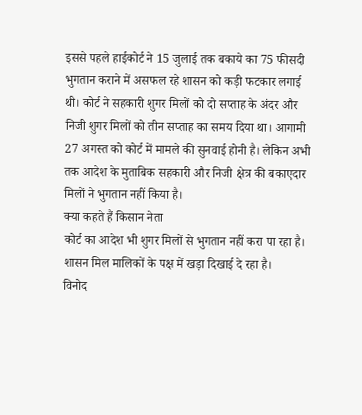इससे पहले हाईकोर्ट ने 15 जुलाई तक बकाये का 75 फीसदी भुगतान कराने में असफल रहे शासन को कड़ी फटकार लगाई थी। कोर्ट ने सहकारी शुगर मिलों को दो सप्ताह के अंदर और निजी शुगर मिलों को तीन सप्ताह का समय दिया था। आगामी 27 अगस्त को कोर्ट में मामले की सुनवाई होनी है। लेकिन अभी तक आदेश के मुताबिक सहकारी और निजी क्षेत्र की बकाएदार मिलों ने भुगतान नहीं किया है।
क्या कहते हैं किसान नेता
कोर्ट का आदेश भी शुगर मिलों से भुगतान नहीं करा पा रहा है। शासन मिल मालिकों के पक्ष में खड़ा दिखाई दे रहा है।
विनोद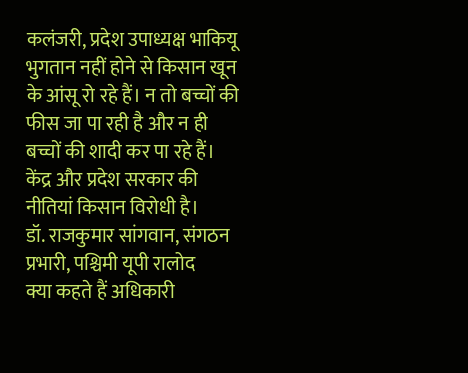कलंजरी, प्रदेश उपाध्यक्ष भाकियू
भुगतान नहीं होने से किसान खून के आंसू रो रहे हैं। न तो बच्चों की फीस जा पा रही है और न ही बच्चों की शादी कर पा रहे हैं। केंद्र और प्रदेश सरकार की नीतियां किसान विरोधी है।
डॉ. राजकुमार सांगवान, संगठन प्रभारी, पश्चिमी यूपी रालोद
क्या कहते हैं अधिकारी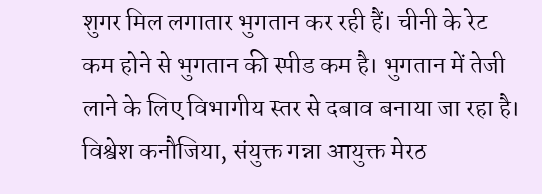शुगर मिल लगातार भुगतान कर रही हैं। चीनी के रेट कम होने से भुगतान की स्पीड कम है। भुगतान में तेजी लाने के लिए विभागीय स्तर से दबाव बनाया जा रहा है।
विश्वेश कनौजिया, संयुक्त गन्ना आयुक्त मेरठ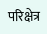परिक्षेत्र